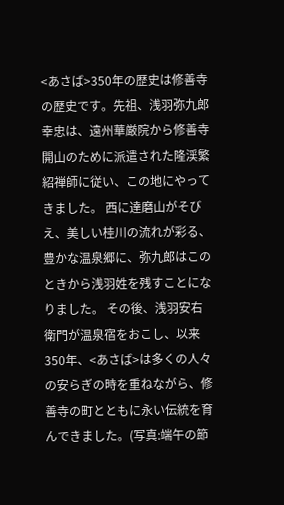<あさば>350年の歴史は修善寺の歴史です。先祖、浅羽弥九郎幸忠は、遠州華厳院から修善寺開山のために派遣された隆渓繁紹禅師に従い、この地にやってきました。 西に達磨山がそびえ、美しい桂川の流れが彩る、豊かな温泉郷に、弥九郎はこのときから浅羽姓を残すことになりました。 その後、浅羽安右衛門が温泉宿をおこし、以来350年、<あさば>は多くの人々の安らぎの時を重ねながら、修善寺の町とともに永い伝統を育んできました。(写真:端午の節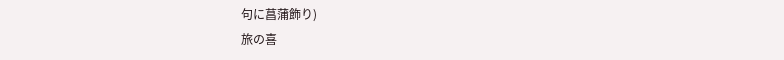句に菖蒲飾り)
旅の喜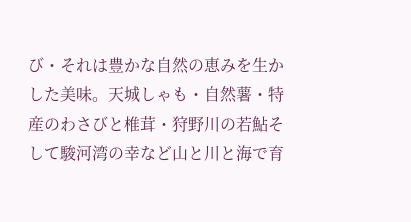び・それは豊かな自然の恵みを生かした美味。天城しゃも・自然薯・特産のわさびと椎茸・狩野川の若鮎そして駿河湾の幸など山と川と海で育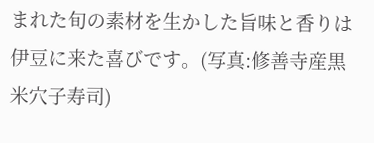まれた旬の素材を生かした旨味と香りは伊豆に来た喜びです。(写真:修善寺産黒米穴子寿司)